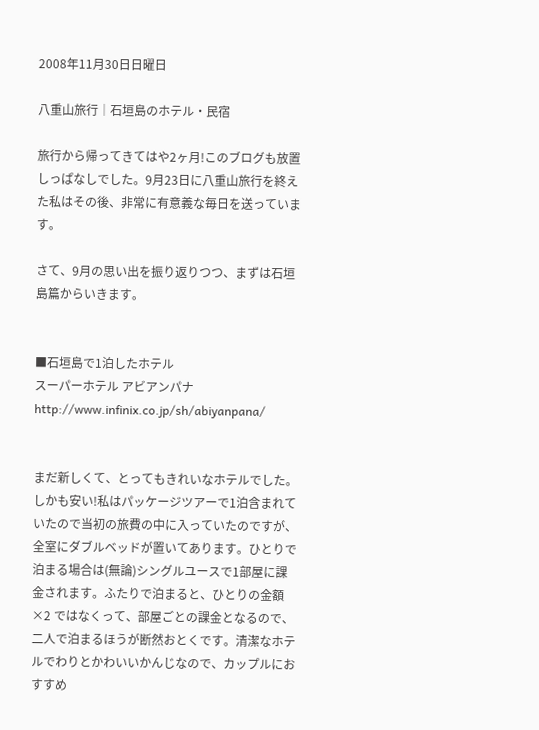2008年11月30日日曜日

八重山旅行│石垣島のホテル・民宿

旅行から帰ってきてはや2ヶ月!このブログも放置しっぱなしでした。9月23日に八重山旅行を終えた私はその後、非常に有意義な毎日を送っています。

さて、9月の思い出を振り返りつつ、まずは石垣島篇からいきます。


■石垣島で1泊したホテル
スーパーホテル アビアンパナ
http://www.infinix.co.jp/sh/abiyanpana/


まだ新しくて、とってもきれいなホテルでした。しかも安い!私はパッケージツアーで1泊含まれていたので当初の旅費の中に入っていたのですが、全室にダブルベッドが置いてあります。ひとりで泊まる場合は(無論)シングルユースで1部屋に課金されます。ふたりで泊まると、ひとりの金額×2 ではなくって、部屋ごとの課金となるので、二人で泊まるほうが断然おとくです。清潔なホテルでわりとかわいいかんじなので、カップルにおすすめ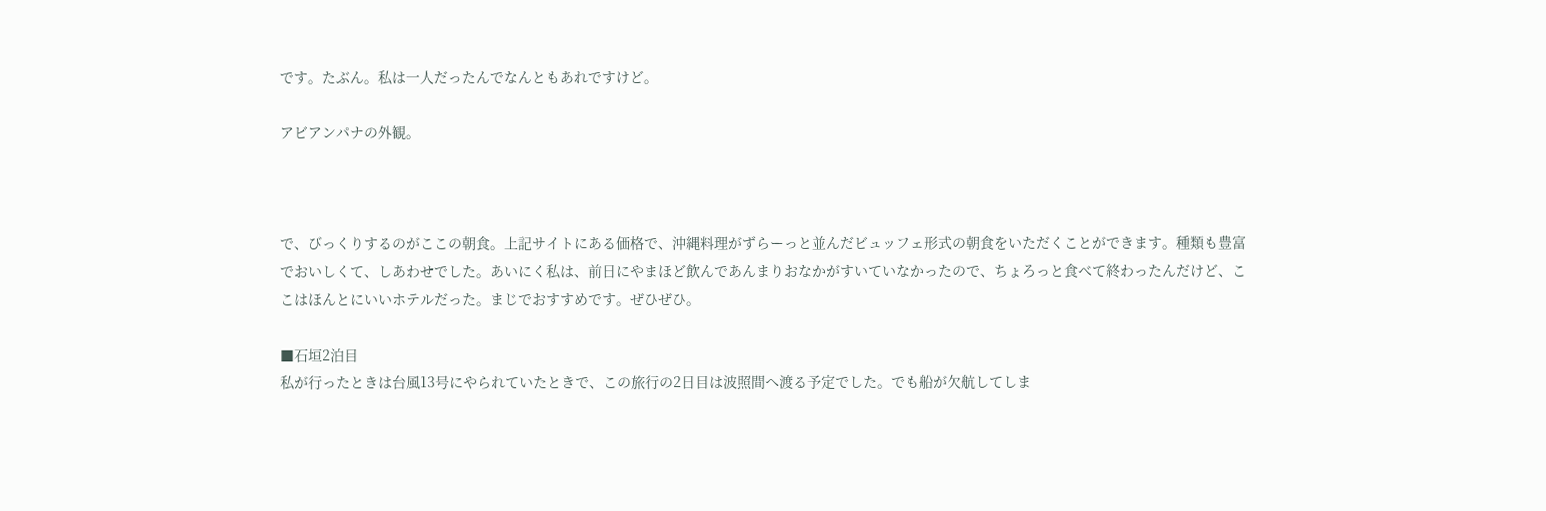です。たぶん。私は一人だったんでなんともあれですけど。

アビアンパナの外観。



で、びっくりするのがここの朝食。上記サイトにある価格で、沖縄料理がずらーっと並んだビュッフェ形式の朝食をいただくことができます。種類も豊富でおいしくて、しあわせでした。あいにく私は、前日にやまほど飲んであんまりおなかがすいていなかったので、ちょろっと食べて終わったんだけど、ここはほんとにいいホテルだった。まじでおすすめです。ぜひぜひ。

■石垣2泊目
私が行ったときは台風13号にやられていたときで、この旅行の2日目は波照間へ渡る予定でした。でも船が欠航してしま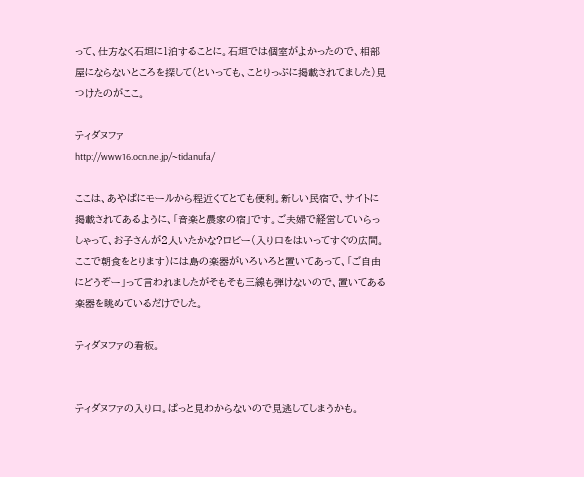って、仕方なく石垣に1泊することに。石垣では個室がよかったので、相部屋にならないところを探して(といっても、ことりっぷに掲載されてました)見つけたのがここ。

ティダヌファ
http://www16.ocn.ne.jp/~tidanufa/

ここは、あやぱにモールから程近くてとても便利。新しい民宿で、サイトに掲載されてあるように、「音楽と農家の宿」です。ご夫婦で経営していらっしゃって、お子さんが2人いたかな?ロビー(入り口をはいってすぐの広間。ここで朝食をとります)には島の楽器がいろいろと置いてあって、「ご自由にどうぞー」って言われましたがそもそも三線も弾けないので、置いてある楽器を眺めているだけでした。

ティダヌファの看板。


ティダヌファの入り口。ぱっと見わからないので見逃してしまうかも。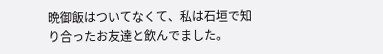晩御飯はついてなくて、私は石垣で知り合ったお友達と飲んでました。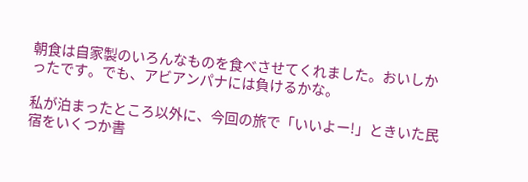朝食は自家製のいろんなものを食べさせてくれました。おいしかったです。でも、アビアンパナには負けるかな。

私が泊まったところ以外に、今回の旅で「いいよー!」ときいた民宿をいくつか書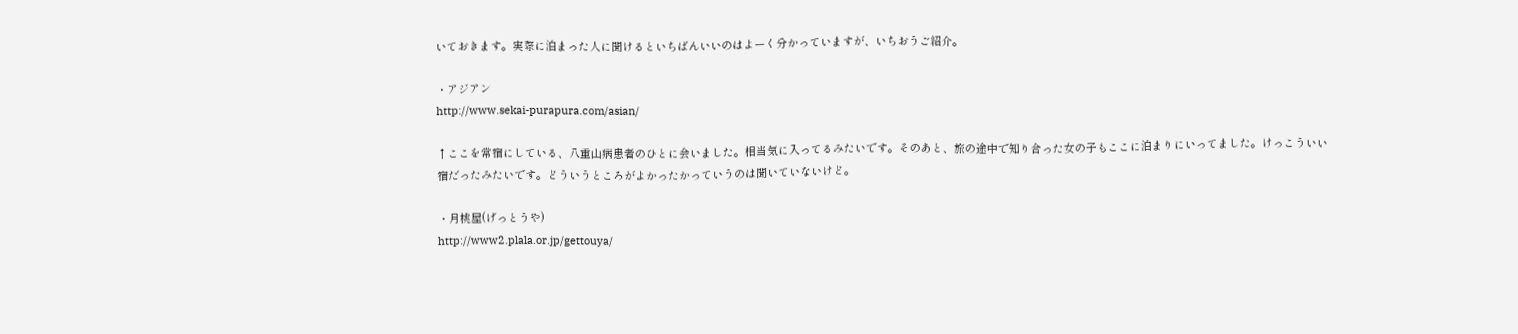いておきます。実際に泊まった人に聞けるといちばんいいのはよーく分かっていますが、いちおうご紹介。

・アジアン
http://www.sekai-purapura.com/asian/

↑ここを常宿にしている、八重山病患者のひとに会いました。相当気に入ってるみたいです。そのあと、旅の途中で知り合った女の子もここに泊まりにいってました。けっこういい宿だったみたいです。どういうところがよかったかっていうのは聞いていないけど。

・月桃屋(げっとうや)
http://www2.plala.or.jp/gettouya/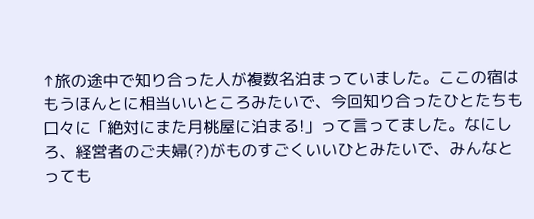↑旅の途中で知り合った人が複数名泊まっていました。ここの宿はもうほんとに相当いいところみたいで、今回知り合ったひとたちも口々に「絶対にまた月桃屋に泊まる!」って言ってました。なにしろ、経営者のご夫婦(?)がものすごくいいひとみたいで、みんなとっても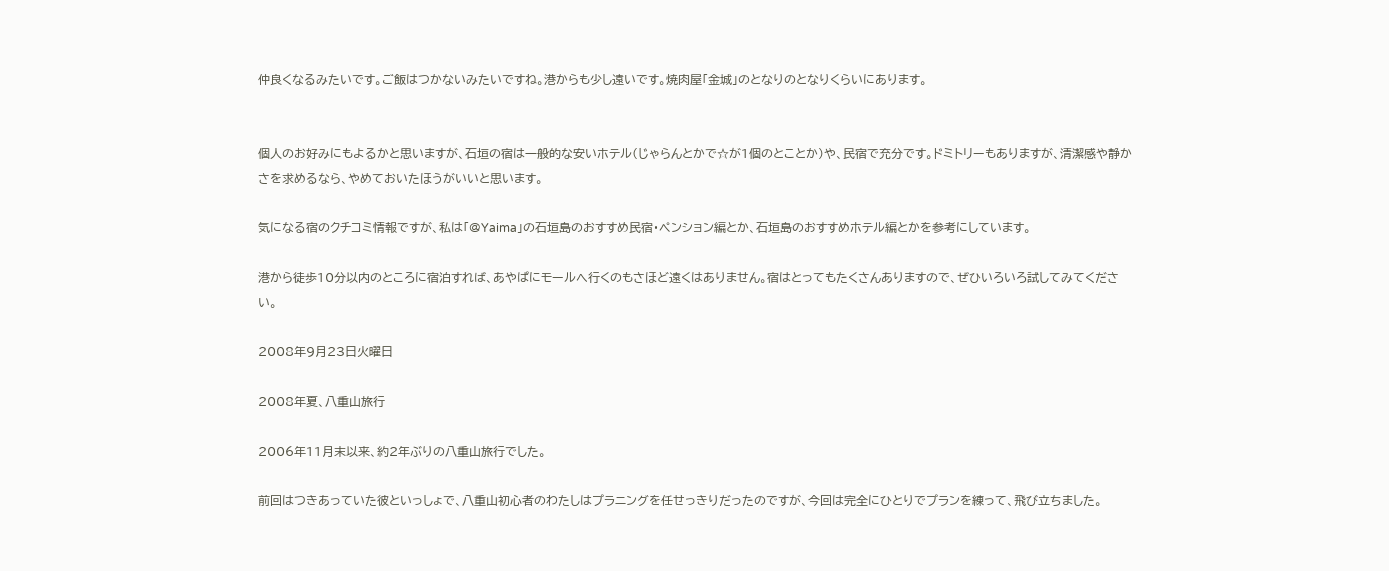仲良くなるみたいです。ご飯はつかないみたいですね。港からも少し遠いです。焼肉屋「金城」のとなりのとなりくらいにあります。


個人のお好みにもよるかと思いますが、石垣の宿は一般的な安いホテル(じゃらんとかで☆が1個のとことか)や、民宿で充分です。ドミトリーもありますが、清潔感や静かさを求めるなら、やめておいたほうがいいと思います。

気になる宿のクチコミ情報ですが、私は「@Yaima」の石垣島のおすすめ民宿・ペンション編とか、石垣島のおすすめホテル編とかを参考にしています。

港から徒歩10分以内のところに宿泊すれば、あやぱにモールへ行くのもさほど遠くはありません。宿はとってもたくさんありますので、ぜひいろいろ試してみてください。

2008年9月23日火曜日

2008年夏、八重山旅行

2006年11月末以来、約2年ぶりの八重山旅行でした。

前回はつきあっていた彼といっしょで、八重山初心者のわたしはプラニングを任せっきりだったのですが、今回は完全にひとりでプランを練って、飛び立ちました。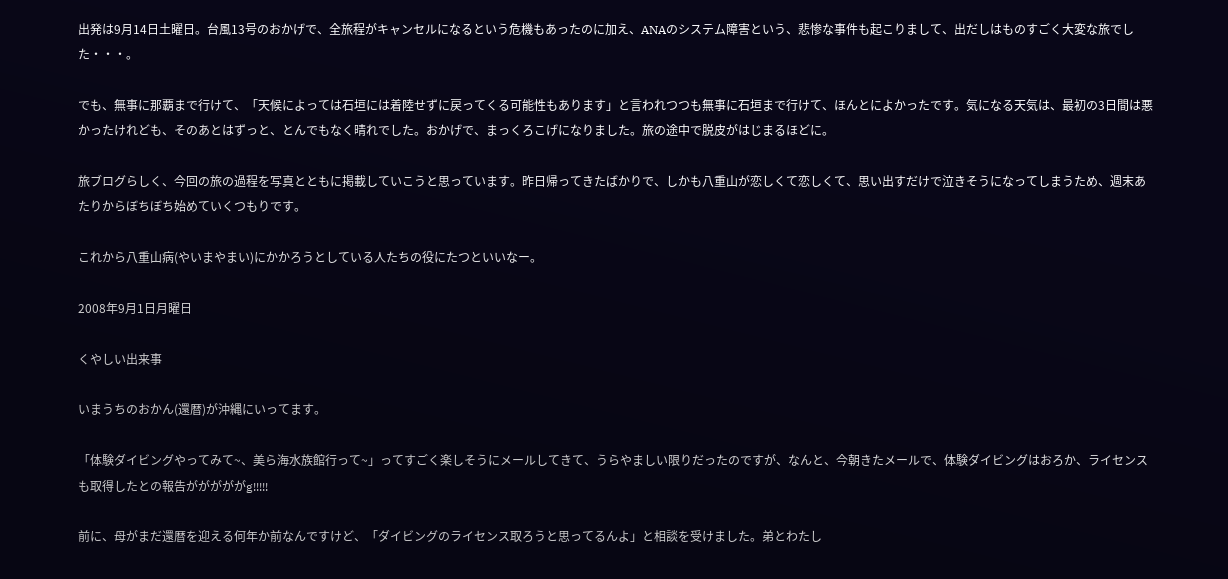出発は9月14日土曜日。台風13号のおかげで、全旅程がキャンセルになるという危機もあったのに加え、ANAのシステム障害という、悲惨な事件も起こりまして、出だしはものすごく大変な旅でした・・・。

でも、無事に那覇まで行けて、「天候によっては石垣には着陸せずに戻ってくる可能性もあります」と言われつつも無事に石垣まで行けて、ほんとによかったです。気になる天気は、最初の3日間は悪かったけれども、そのあとはずっと、とんでもなく晴れでした。おかげで、まっくろこげになりました。旅の途中で脱皮がはじまるほどに。

旅ブログらしく、今回の旅の過程を写真とともに掲載していこうと思っています。昨日帰ってきたばかりで、しかも八重山が恋しくて恋しくて、思い出すだけで泣きそうになってしまうため、週末あたりからぼちぼち始めていくつもりです。

これから八重山病(やいまやまい)にかかろうとしている人たちの役にたつといいなー。

2008年9月1日月曜日

くやしい出来事

いまうちのおかん(還暦)が沖縄にいってます。

「体験ダイビングやってみて~、美ら海水族館行って~」ってすごく楽しそうにメールしてきて、うらやましい限りだったのですが、なんと、今朝きたメールで、体験ダイビングはおろか、ライセンスも取得したとの報告がががががg!!!!!

前に、母がまだ還暦を迎える何年か前なんですけど、「ダイビングのライセンス取ろうと思ってるんよ」と相談を受けました。弟とわたし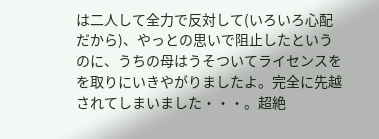は二人して全力で反対して(いろいろ心配だから)、やっとの思いで阻止したというのに、うちの母はうそついてライセンスをを取りにいきやがりましたよ。完全に先越されてしまいました・・・。超絶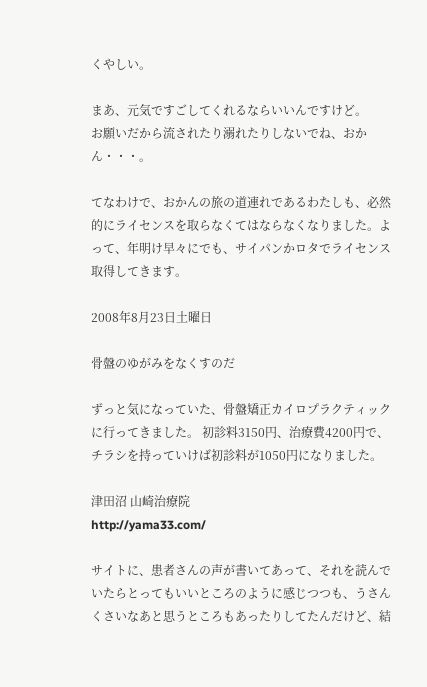くやしい。

まあ、元気ですごしてくれるならいいんですけど。
お願いだから流されたり溺れたりしないでね、おかん・・・。

てなわけで、おかんの旅の道連れであるわたしも、必然的にライセンスを取らなくてはならなくなりました。よって、年明け早々にでも、サイパンかロタでライセンス取得してきます。

2008年8月23日土曜日

骨盤のゆがみをなくすのだ

ずっと気になっていた、骨盤矯正カイロプラクティックに行ってきました。 初診料3150円、治療費4200円で、チラシを持っていけば初診料が1050円になりました。

津田沼 山崎治療院
http://yama33.com/

サイトに、患者さんの声が書いてあって、それを読んでいたらとってもいいところのように感じつつも、うさんくさいなあと思うところもあったりしてたんだけど、結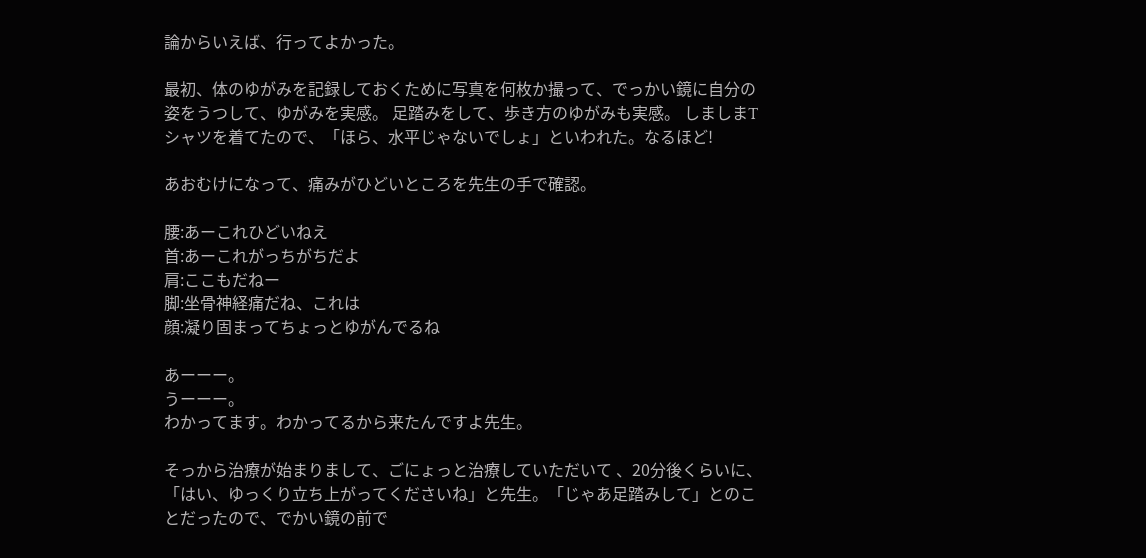論からいえば、行ってよかった。

最初、体のゆがみを記録しておくために写真を何枚か撮って、でっかい鏡に自分の姿をうつして、ゆがみを実感。 足踏みをして、歩き方のゆがみも実感。 しましまTシャツを着てたので、「ほら、水平じゃないでしょ」といわれた。なるほど!

あおむけになって、痛みがひどいところを先生の手で確認。

腰:あーこれひどいねえ
首:あーこれがっちがちだよ
肩:ここもだねー
脚:坐骨神経痛だね、これは
顔:凝り固まってちょっとゆがんでるね

あーーー。
うーーー。
わかってます。わかってるから来たんですよ先生。

そっから治療が始まりまして、ごにょっと治療していただいて 、20分後くらいに、「はい、ゆっくり立ち上がってくださいね」と先生。「じゃあ足踏みして」とのことだったので、でかい鏡の前で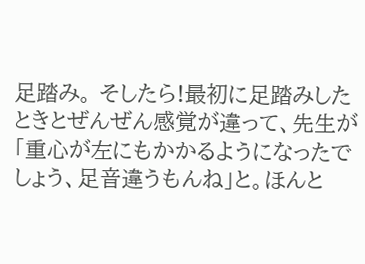足踏み。 そしたら!最初に足踏みしたときとぜんぜん感覚が違って、先生が「重心が左にもかかるようになったでしょう、足音違うもんね」と。ほんと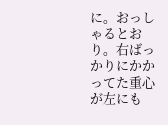に。おっしゃるとおり。右ばっかりにかかってた重心が左にも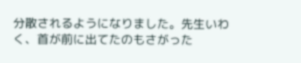分散されるようになりました。先生いわく、首が前に出てたのもさがった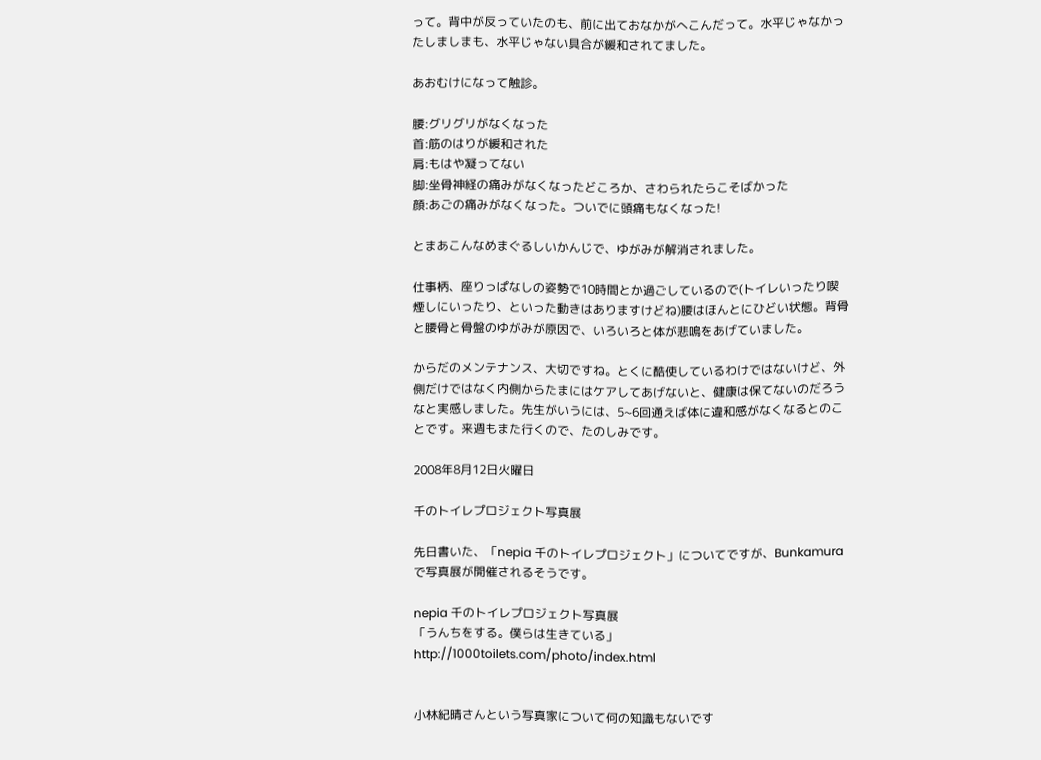って。背中が反っていたのも、前に出ておなかがへこんだって。水平じゃなかったしましまも、水平じゃない具合が緩和されてました。

あおむけになって触診。

腰:グリグリがなくなった
首:筋のはりが緩和された
肩:もはや凝ってない
脚:坐骨神経の痛みがなくなったどころか、さわられたらこそばかった
顔:あごの痛みがなくなった。ついでに頭痛もなくなった!

とまあこんなめまぐるしいかんじで、ゆがみが解消されました。

仕事柄、座りっぱなしの姿勢で10時間とか過ごしているので(トイレいったり喫煙しにいったり、といった動きはありますけどね)腰はほんとにひどい状態。背骨と腰骨と骨盤のゆがみが原因で、いろいろと体が悲鳴をあげていました。

からだのメンテナンス、大切ですね。とくに酷使しているわけではないけど、外側だけではなく内側からたまにはケアしてあげないと、健康は保てないのだろうなと実感しました。先生がいうには、5~6回通えば体に違和感がなくなるとのことです。来週もまた行くので、たのしみです。

2008年8月12日火曜日

千のトイレプロジェクト写真展

先日書いた、「nepia 千のトイレプロジェクト」についてですが、Bunkamuraで写真展が開催されるそうです。

nepia 千のトイレプロジェクト写真展
「うんちをする。僕らは生きている」
http://1000toilets.com/photo/index.html


小林紀晴さんという写真家について何の知識もないです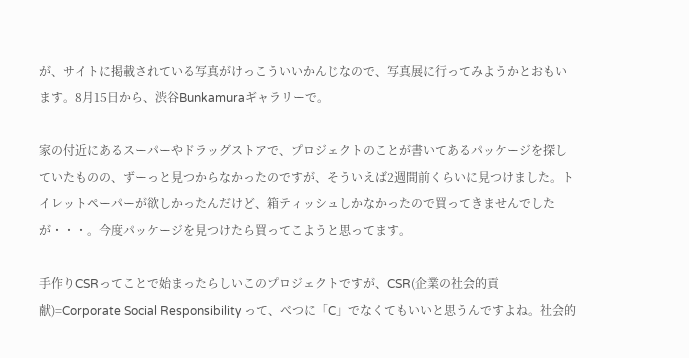が、サイトに掲載されている写真がけっこういいかんじなので、写真展に行ってみようかとおもいます。8月15日から、渋谷Bunkamuraギャラリーで。

家の付近にあるスーパーやドラッグストアで、プロジェクトのことが書いてあるパッケージを探していたものの、ずーっと見つからなかったのですが、そういえば2週間前くらいに見つけました。トイレットペーパーが欲しかったんだけど、箱ティッシュしかなかったので買ってきませんでしたが・・・。今度パッケージを見つけたら買ってこようと思ってます。

手作りCSRってことで始まったらしいこのプロジェクトですが、CSR(企業の社会的貢献)=Corporate Social Responsibility って、べつに「C」でなくてもいいと思うんですよね。社会的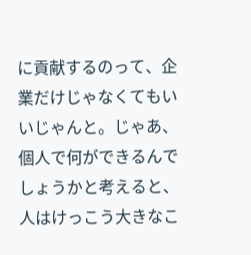に貢献するのって、企業だけじゃなくてもいいじゃんと。じゃあ、個人で何ができるんでしょうかと考えると、人はけっこう大きなこ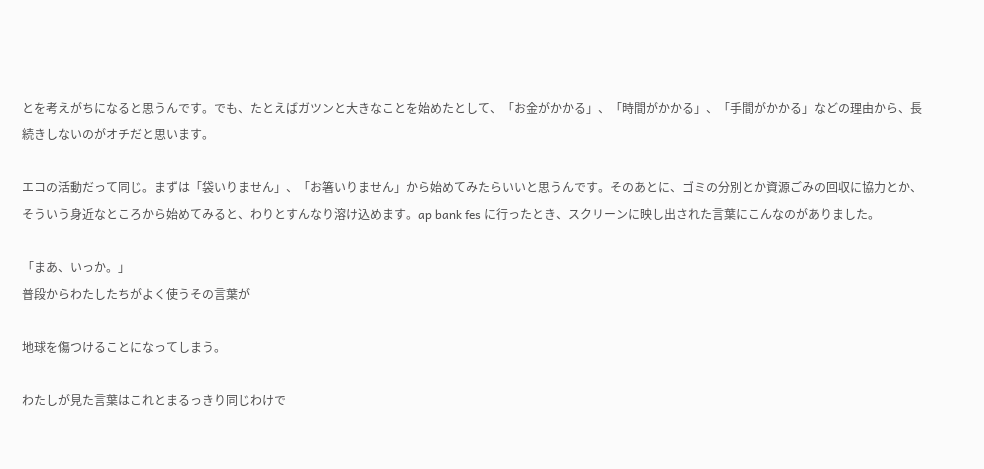とを考えがちになると思うんです。でも、たとえばガツンと大きなことを始めたとして、「お金がかかる」、「時間がかかる」、「手間がかかる」などの理由から、長続きしないのがオチだと思います。

エコの活動だって同じ。まずは「袋いりません」、「お箸いりません」から始めてみたらいいと思うんです。そのあとに、ゴミの分別とか資源ごみの回収に協力とか、そういう身近なところから始めてみると、わりとすんなり溶け込めます。ap bank fes に行ったとき、スクリーンに映し出された言葉にこんなのがありました。

「まあ、いっか。」
普段からわたしたちがよく使うその言葉が

地球を傷つけることになってしまう。

わたしが見た言葉はこれとまるっきり同じわけで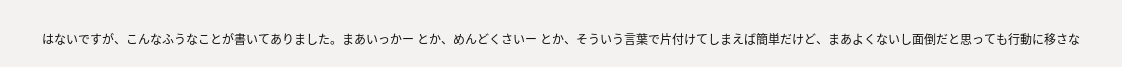はないですが、こんなふうなことが書いてありました。まあいっかー とか、めんどくさいー とか、そういう言葉で片付けてしまえば簡単だけど、まあよくないし面倒だと思っても行動に移さな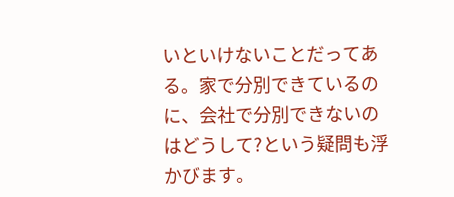いといけないことだってある。家で分別できているのに、会社で分別できないのはどうして?という疑問も浮かびます。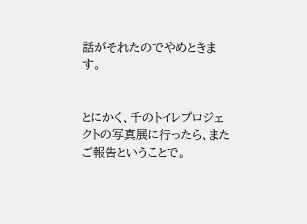話がそれたのでやめときます。


とにかく、千のトイレプロジェクトの写真展に行ったら、またご報告ということで。